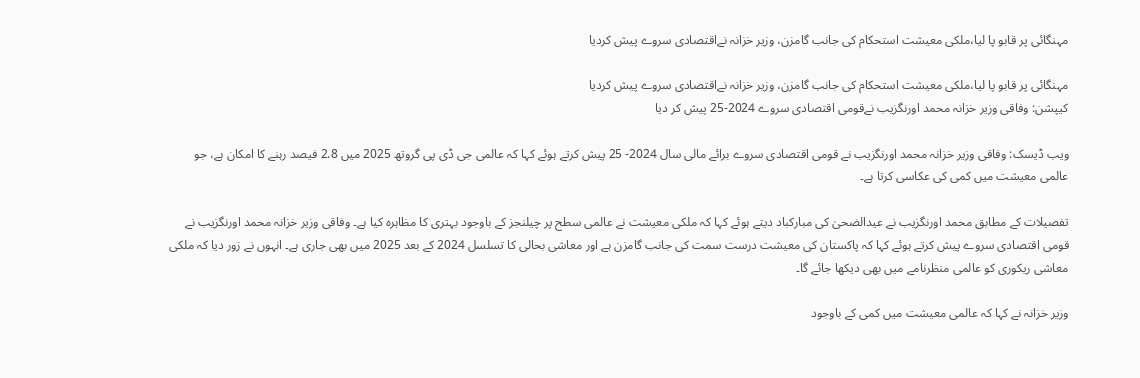مہنگائی پر قابو پا لیا،ملکی معیشت استحکام کی جانب گامزن، وزیر خزانہ نےاقتصادی سروے پیش کردیا

مہنگائی پر قابو پا لیا،ملکی معیشت استحکام کی جانب گامزن، وزیر خزانہ نےاقتصادی سروے پیش کردیا
کیپشن: وفاقی وزیر خزانہ محمد اورنگزیب نےقومی اقتصادی سروے 2024-25 پیش کر دیا

ویب ڈیسک: وفاقی وزیر خزانہ محمد اورنگزیب نے قومی اقتصادی سروے برائے مالی سال 2024- 25 پیش کرتے ہوئے کہا کہ عالمی جی ڈی پی گروتھ 2025 میں 2.8 فیصد رہنے کا امکان ہے، جو عالمی معیشت میں کمی کی عکاسی کرتا ہے۔

تفصیلات کے مطابق محمد اورنگزیب نے عیدالضحیٰ کی مبارکباد دیتے ہوئے کہا کہ ملکی معیشت نے عالمی سطح پر چیلنجز کے باوجود بہتری کا مظاہرہ کیا ہے۔ وفاقی وزیر خزانہ محمد اورنگزیب نے قومی اقتصادی سروے پیش کرتے ہوئے کہا کہ پاکستان کی معیشت درست سمت کی جانب گامزن ہے اور معاشی بحالی کا تسلسل 2024 کے بعد 2025 میں بھی جاری ہے۔ انہوں نے زور دیا کہ ملکی معاشی ریکوری کو عالمی منظرنامے میں بھی دیکھا جائے گا۔

وزیر خزانہ نے کہا کہ عالمی معیشت میں کمی کے باوجود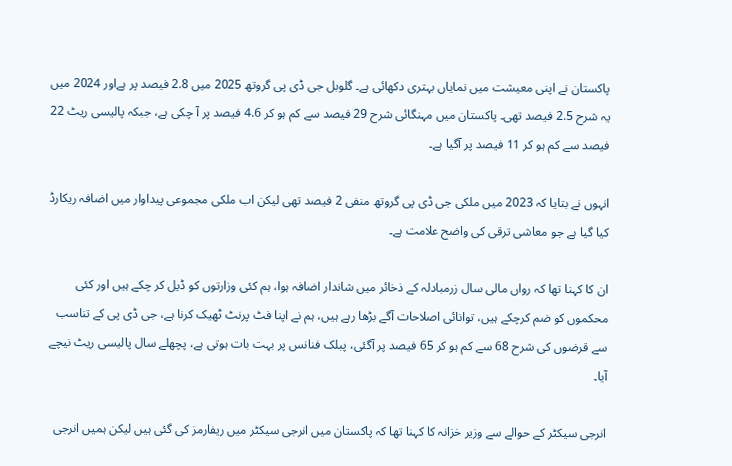پاکستان نے اپنی معیشت میں نمایاں بہتری دکھائی ہے۔ گلوبل جی ڈی پی گروتھ 2025 میں 2.8 فیصد پر ہےاور 2024 میں یہ شرح 2.5 فیصد تھی۔ پاکستان میں مہنگائی شرح 29 فیصد سے کم ہو کر 4.6 فیصد پر آ چکی ہے، جبکہ پالیسی ریٹ 22 فیصد سے کم ہو کر 11 فیصد پر آگیا ہے۔

انہوں نے بتایا کہ 2023 میں ملکی جی ڈی پی گروتھ منفی 2 فیصد تھی لیکن اب ملکی مجموعی پیداوار میں اضافہ ریکارڈ کیا گیا ہے جو معاشی ترقی کی واضح علامت ہے۔

ان کا کہنا تھا کہ رواں مالی سال زرمبادلہ کے ذخائر میں شاندار اضافہ ہوا، ہم کئی وزارتوں کو ڈیل کر چکے ہیں اور کئی محکموں کو ضم کرچکے ہیں، توانائی اصلاحات آگے بڑھا رہے ہیں، ہم نے اپنا فٹ پرنٹ ٹھیک کرنا ہے، جی ڈی پی کے تناسب سے قرضوں کی شرح 68 سے کم ہو کر 65 فیصد پر آگئی، پبلک فنانس پر بہت بات ہوتی ہے، پچھلے سال پالیسی ریٹ نیچے آیا۔

انرجی سیکٹر کے حوالے سے وزیر خزانہ کا کہنا تھا کہ پاکستان میں انرجی سیکٹر میں ریفارمز کی گئی ہیں لیکن ہمیں انرجی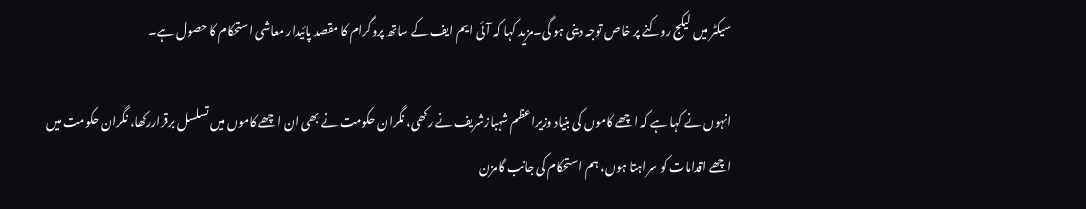سیکٹر میں لیکج روکنے پر خاص توجہ دینی ہو گی۔مزید کہا کہ آئی ایم ایف کے ساتھ پروگرام کا مقصد پائیدار معاشی استحکام کا حصول ہے۔

انہوں نے کہا ہے کہ اچھے کاموں کی بنیاد وزیراعظم شہبازشریف نے رکھی، نگران حکومت نے بھی ان اچھے کاموں میں تسلسل برقراررکھا، نگران حکومت میں اچھے اقدامات کو سراہتا ہوں، ہم استحکام کی جانب گامزن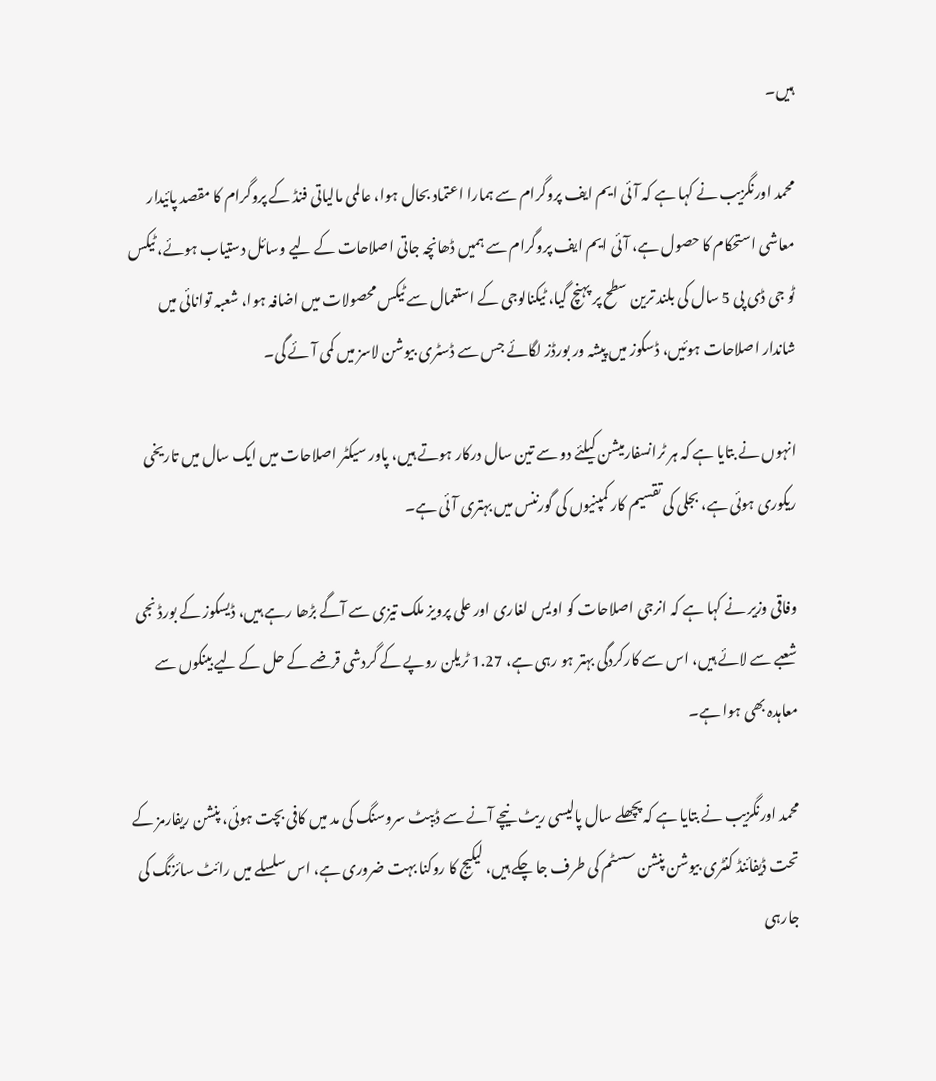ہیں۔

محمد اورنگزیب نے کہا ہے کہ آئی ایم ایف پروگرام سے ہمارا اعتماد بحال ہوا، عالمی مالیاتی فنڈ کے پروگرام کا مقصد پائیدار معاشی استحکام کا حصول ہے، آئی ایم ایف پروگرام سے ہمیں ڈھانچہ جاتی اصلاحات کے لیے وسائل دستیاب ہوئے، ٹیکس ٹو جی ڈی پی 5 سال کی بلند ترین سطح پر پہنچ گیا، ٹیکنالوجی کے استعمال سے ٹیکس محصولات میں اضافہ ہوا، شعبہ توانائی میں شاندار اصلاحات ہوئیں، ڈسکوز میں پیشہ ور بورڈز لگائے جس سے ڈسٹری بیوشن لاسز میں کمی آئے گی۔

انہوں نے بتایا ہے کہ ہر ٹرانسفارمیشن کیلئے دو سے تین سال درکار ہوتے ہیں، پاور سیکٹر اصلاحات میں ایک سال میں تاریخی ریکوری ہوئی ہے، بجلی کی تقسیم کار کمپنیوں کی گورننس میں بہتری آئی ہے۔

وفاقی وزیر نے کہا ہے کہ انرجی اصلاحات کو اویس لغاری اور علی پرویز ملک تیزی سے آگے بڑھا رہے ہیں، ڈیسکوز کے بورڈ نجی شعبے سے لائے ہیں، اس سے کارکردگی بہتر ہو رہی ہے، 1.27 ٹریلن روپے کے گردشی قرضے کے حل کے لیے بینکوں سے معاہدہ بھی ہوا ہے۔

محمد اورنگزیب نے بتایا ہے کہ پچھلے سال پالیسی ریٹ نیچے آنے سے ڈیبٹ سروسنگ کی مد میں کافی بچت ہوئی، پنشن ریفارمز کے تحت ڈیفائنڈ کنٹری بیوشن پنشن سسٹم کی طرف جا چکے ہیں، لیکیج کا روکنا بہت ضروری ہے، اس سلسلے میں رائٹ سائزنگ کی جارہی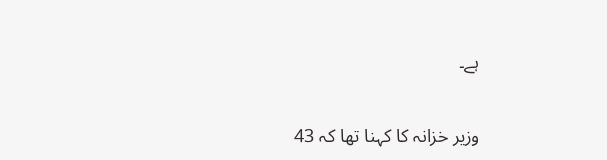ہے۔

وزیر خزانہ کا کہنا تھا کہ 43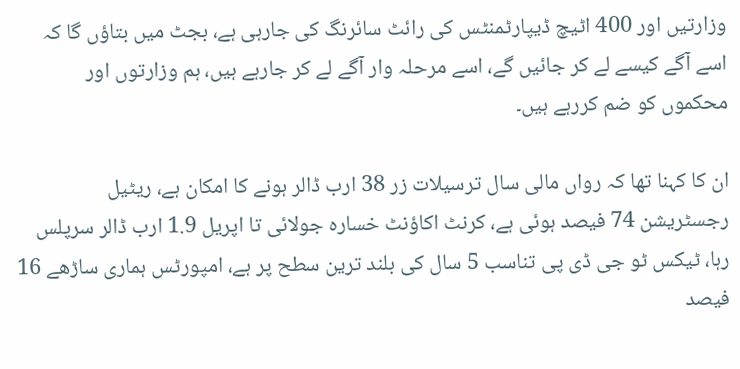وزارتیں اور 400 اٹیچ ڈیپارٹمنٹس کی رائٹ سائرنگ کی جارہی ہے، بجٹ میں بتاؤں گا کہ اسے آگے کیسے لے کر جائیں گے، اسے مرحلہ وار آگے لے کر جارہے ہیں، ہم وزارتوں اور محکموں کو ضم کررہے ہیں۔

ان کا کہنا تھا کہ رواں مالی سال ترسیلات زر 38 ارب ڈالر ہونے کا امکان ہے، ریٹیل رجسٹریشن 74 فیصد ہوئی ہے، کرنٹ اکاؤنٹ خسارہ جولائی تا اپریل 1.9 ارب ڈالر سرپلس رہا، ٹیکس ٹو جی ڈی پی تناسب 5 سال کی بلند ترین سطح پر ہے، امپورٹس ہماری ساڑھے 16 فیصد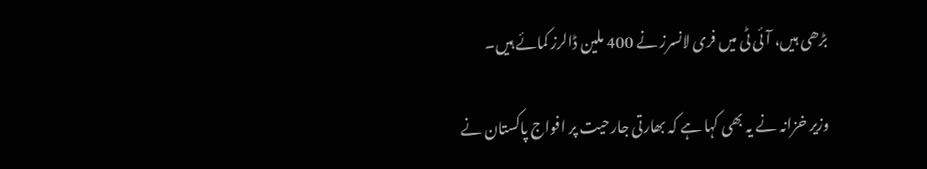بڑھی ہیں، آئی ٹی میں فری لانسرز نے 400 ملین ڈالرز کمائے ہیں۔

وزیر خزانہ نے یہ بھی کہا ہے کہ بھارتی جارحیت پر افواج پاکستان نے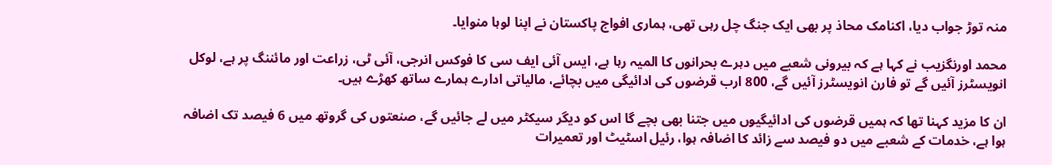منہ توڑ جواب دیا، اکنامک محاذ پر بھی ایک جنگ چل رہی تھی، ہماری افواج پاکستان نے اپنا لوہا منوایا۔

محمد اورنگزیب نے کہا ہے کہ بیرونی شعبے میں دہرے بحرانوں کا المیہ رہا ہے، ایس آئی ایف سی کا فوکس انرجی، آئی ٹی، زراعت اور مائننگ پر ہے، لوکل انویسٹرز آئیں گے تو فارن انویسٹرز آئیں گے، 800 ارب قرضوں کی ادائیگی میں بچائے، مالیاتی ادارے ہمارے ساتھ کھڑے ہیں۔

ان کا مزید کہنا تھا کہ ہمیں قرضوں کی ادائیگیوں میں جتنا بھی بچے گا اس کو دیگر سیکٹر میں لے جائیں گے، صنعتوں کی گروتھ میں 6 فیصد تک اضافہ ہوا ہے، خدمات کے شعبے میں دو فیصد سے زائد کا اضافہ ہوا، رئیل اسٹیٹ اور تعمیرات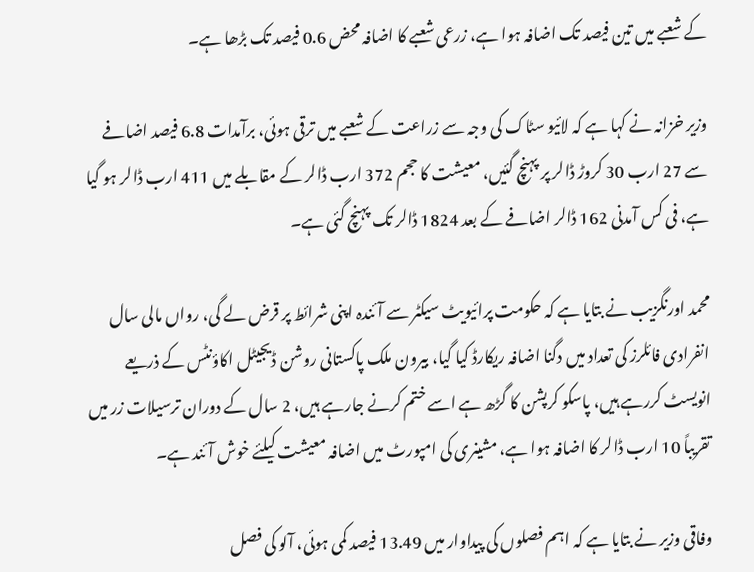کے شعبے میں تین فیصد تک اضافہ ہوا ہے، زرعی شعبے کا اضافہ محض 0.6 فیصد تک بڑھا ہے۔

وزیر خزانہ نے کہا ہے کہ لائیو سٹاک کی وجہ سے زراعت کے شعبے میں ترقی ہوئی، برآمدات 6.8 فیصد اضافے سے 27 ارب 30 کروڑ ڈالر پر پہنچ گئیں، معیشت کا حجم 372 ارب ڈالر کے مقابلے میں 411 ارب ڈالر ہو گیا ہے، فی کس آمدنی 162 ڈالر اضافے کے بعد 1824 ڈالر تک پہنچ گئی ہے۔

محمد اورنگزیب نے بتایا ہے کہ حکومت پرائیویٹ سیکٹر سے آئندہ اپنی شرائط پر قرض لے گی، رواں مالی سال انفرادی فائلرز کی تعداد میں دگنا اضافہ ریکارڈ کیا گیا، بیرون ملک پاکستانی روشن ڈیجیٹل اکاؤنٹس کے ذریعے انویسٹ کررہے ہیں، پاسکو کرپشن کا گڑھ ہے اسے ختم کرنے جارہے ہیں، 2 سال کے دوران ترسیلات زر میں تقریباً 10 ارب ڈالر کا اضافہ ہوا ہے، مشینری کی امپورٹ میں اضافہ معیشت کیلئے خوش آئند ہے۔

وفاقی وزیر نے بتایا ہے کہ اہم فصلوں کی پیداوار میں 13.49 فیصد کمی ہوئی، آلو کی فصل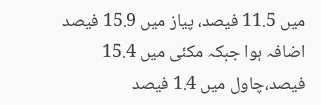میں 11.5 فیصد، پیاز میں 15.9 فیصد اضافہ ہوا جبکہ مکئی میں 15.4 فیصد،چاول میں 1.4 فیصد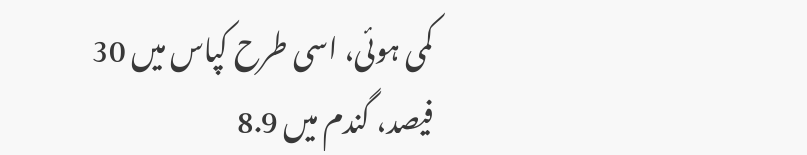کمی ہوئی، اسی طرح کپاس میں 30 فیصد، گندم میں 8.9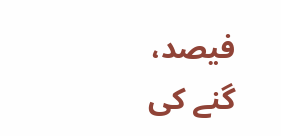فیصد، گنے کی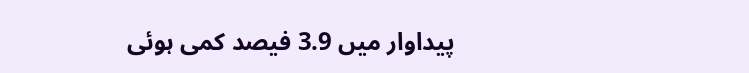پیداوار میں 3.9 فیصد کمی ہوئی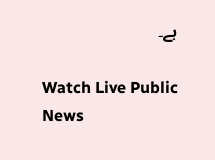ہے۔

Watch Live Public News